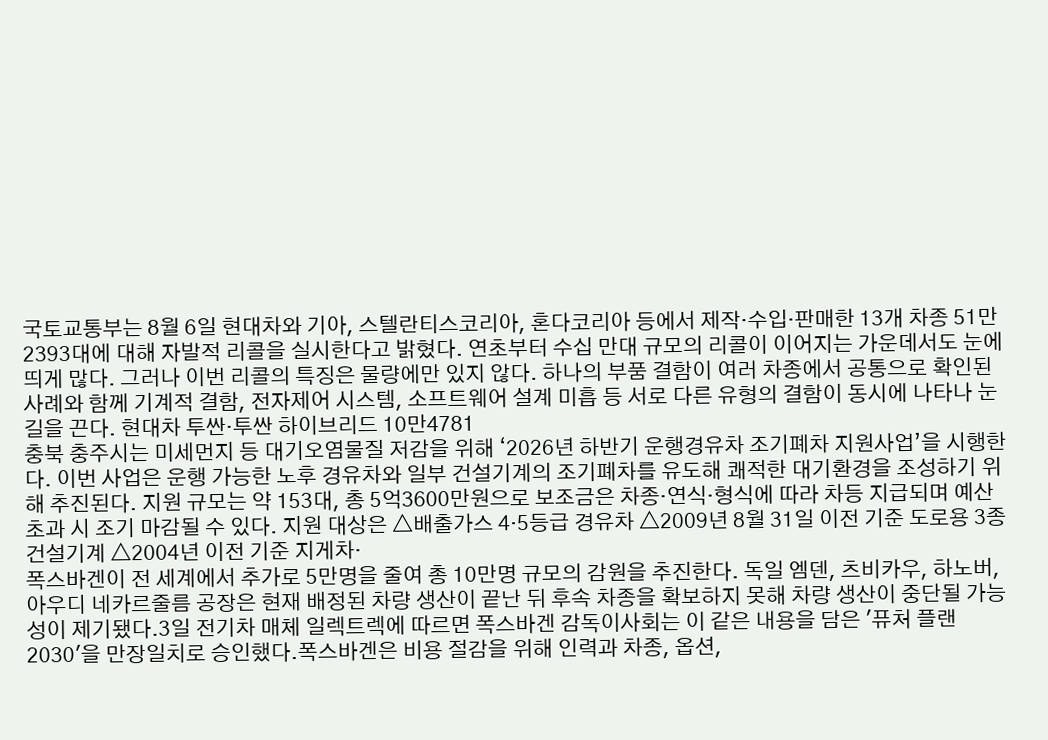국토교통부는 8월 6일 현대차와 기아, 스텔란티스코리아, 혼다코리아 등에서 제작‧수입‧판매한 13개 차종 51만2393대에 대해 자발적 리콜을 실시한다고 밝혔다. 연초부터 수십 만대 규모의 리콜이 이어지는 가운데서도 눈에 띄게 많다. 그러나 이번 리콜의 특징은 물량에만 있지 않다. 하나의 부품 결함이 여러 차종에서 공통으로 확인된 사례와 함께 기계적 결함, 전자제어 시스템, 소프트웨어 설계 미흡 등 서로 다른 유형의 결함이 동시에 나타나 눈길을 끈다. 현대차 투싼·투싼 하이브리드 10만4781
충북 충주시는 미세먼지 등 대기오염물질 저감을 위해 ‘2026년 하반기 운행경유차 조기폐차 지원사업’을 시행한다. 이번 사업은 운행 가능한 노후 경유차와 일부 건설기계의 조기폐차를 유도해 쾌적한 대기환경을 조성하기 위해 추진된다. 지원 규모는 약 153대, 총 5억3600만원으로 보조금은 차종·연식·형식에 따라 차등 지급되며 예산 초과 시 조기 마감될 수 있다. 지원 대상은 △배출가스 4·5등급 경유차 △2009년 8월 31일 이전 기준 도로용 3종 건설기계 △2004년 이전 기준 지게차·
폭스바겐이 전 세계에서 추가로 5만명을 줄여 총 10만명 규모의 감원을 추진한다. 독일 엠덴, 츠비카우, 하노버, 아우디 네카르줄름 공장은 현재 배정된 차량 생산이 끝난 뒤 후속 차종을 확보하지 못해 차량 생산이 중단될 가능성이 제기됐다.3일 전기차 매체 일렉트렉에 따르면 폭스바겐 감독이사회는 이 같은 내용을 담은 '퓨처 플랜 2030'을 만장일치로 승인했다.폭스바겐은 비용 절감을 위해 인력과 차종, 옵션,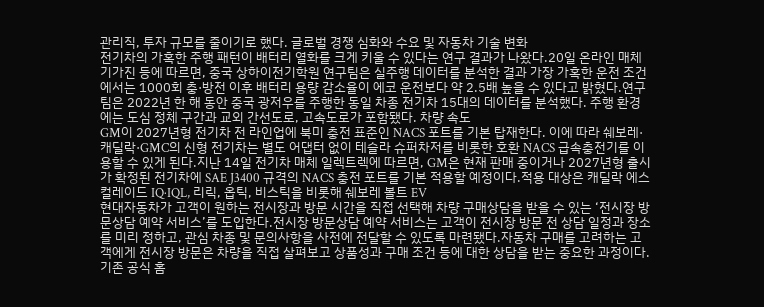관리직, 투자 규모를 줄이기로 했다. 글로벌 경쟁 심화와 수요 및 자동차 기술 변화
전기차의 가혹한 주행 패턴이 배터리 열화를 크게 키울 수 있다는 연구 결과가 나왔다.20일 온라인 매체 기가진 등에 따르면, 중국 상하이전기학원 연구팀은 실주행 데이터를 분석한 결과 가장 가혹한 운전 조건에서는 1000회 충·방전 이후 배터리 용량 감소율이 에코 운전보다 약 2.5배 높을 수 있다고 밝혔다.연구팀은 2022년 한 해 동안 중국 광저우를 주행한 동일 차종 전기차 15대의 데이터를 분석했다. 주행 환경에는 도심 정체 구간과 교외 간선도로, 고속도로가 포함됐다. 차량 속도
GM이 2027년형 전기차 전 라인업에 북미 충전 표준인 NACS 포트를 기본 탑재한다. 이에 따라 쉐보레·캐딜락·GMC의 신형 전기차는 별도 어댑터 없이 테슬라 슈퍼차저를 비롯한 호환 NACS 급속충전기를 이용할 수 있게 된다.지난 14일 전기차 매체 일렉트렉에 따르면, GM은 현재 판매 중이거나 2027년형 출시가 확정된 전기차에 SAE J3400 규격의 NACS 충전 포트를 기본 적용할 예정이다.적용 대상은 캐딜락 에스컬레이드 IQ·IQL, 리릭, 옵틱, 비스틱을 비롯해 쉐보레 볼트 EV
현대자동차가 고객이 원하는 전시장과 방문 시간을 직접 선택해 차량 구매상담을 받을 수 있는 ‘전시장 방문상담 예약 서비스’를 도입한다.전시장 방문상담 예약 서비스는 고객이 전시장 방문 전 상담 일정과 장소를 미리 정하고, 관심 차종 및 문의사항을 사전에 전달할 수 있도록 마련됐다.자동차 구매를 고려하는 고객에게 전시장 방문은 차량을 직접 살펴보고 상품성과 구매 조건 등에 대한 상담을 받는 중요한 과정이다.기존 공식 홈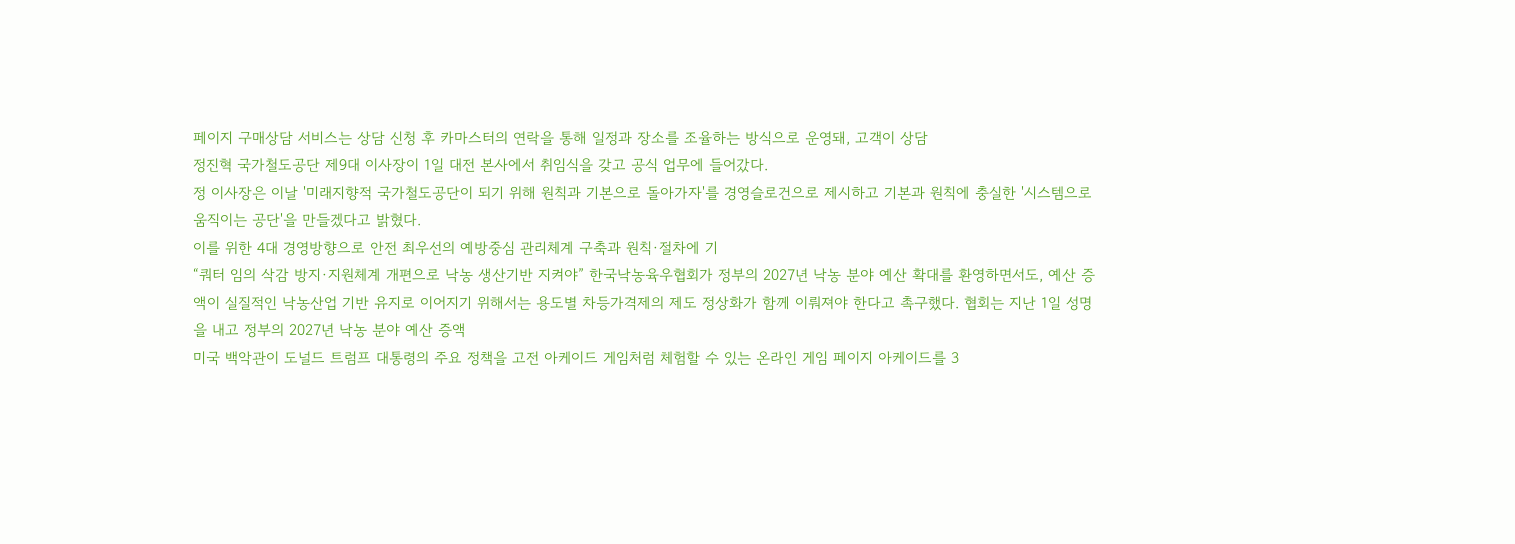페이지 구매상담 서비스는 상담 신청 후 카마스터의 연락을 통해 일정과 장소를 조율하는 방식으로 운영돼, 고객이 상담
정진혁 국가철도공단 제9대 이사장이 1일 대전 본사에서 취임식을 갖고 공식 업무에 들어갔다.
정 이사장은 이날 '미래지향적 국가철도공단이 되기 위해 원칙과 기본으로 돌아가자'를 경영슬로건으로 제시하고 기본과 원칙에 충실한 '시스템으로 움직이는 공단'을 만들겠다고 밝혔다.
이를 위한 4대 경영방향으로 안전 최우선의 예방중심 관리체계 구축과 원칙·절차에 기
“쿼터 임의 삭감 방지·지원체계 개편으로 낙농 생산기반 지켜야” 한국낙농육우협회가 정부의 2027년 낙농 분야 예산 확대를 환영하면서도, 예산 증액이 실질적인 낙농산업 기반 유지로 이어지기 위해서는 용도별 차등가격제의 제도 정상화가 함께 이뤄져야 한다고 촉구했다. 협회는 지난 1일 성명을 내고 정부의 2027년 낙농 분야 예산 증액
미국 백악관이 도널드 트럼프 대통령의 주요 정책을 고전 아케이드 게임처럼 체험할 수 있는 온라인 게임 페이지 아케이드를 3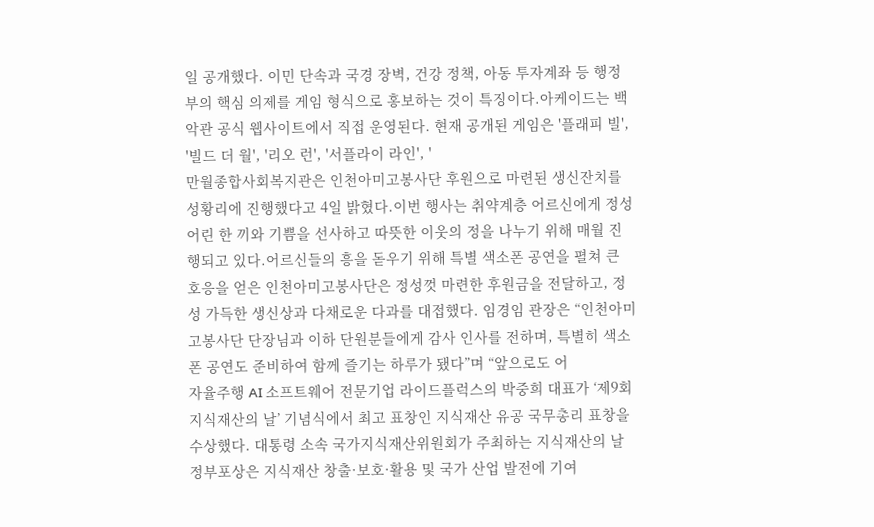일 공개했다. 이민 단속과 국경 장벽, 건강 정책, 아동 투자계좌 등 행정부의 핵심 의제를 게임 형식으로 홍보하는 것이 특징이다.아케이드는 백악관 공식 웹사이트에서 직접 운영된다. 현재 공개된 게임은 '플래피 빌', '빌드 더 월', '리오 런', '서플라이 라인', '
만월종합사회복지관은 인천아미고봉사단 후원으로 마련된 생신잔치를 성황리에 진행했다고 4일 밝혔다.이번 행사는 취약계층 어르신에게 정성 어린 한 끼와 기쁨을 선사하고 따뜻한 이웃의 정을 나누기 위해 매월 진행되고 있다.어르신들의 흥을 돋우기 위해 특별 색소폰 공연을 펼쳐 큰 호응을 얻은 인천아미고봉사단은 정성껏 마련한 후원금을 전달하고, 정성 가득한 생신상과 다채로운 다과를 대접했다. 임경임 관장은 “인천아미고봉사단 단장님과 이하 단원분들에게 감사 인사를 전하며, 특별히 색소폰 공연도 준비하여 함께 즐기는 하루가 됐다”며 “앞으로도 어
자율주행 AI 소프트웨어 전문기업 라이드플럭스의 박중희 대표가 ‘제9회 지식재산의 날’ 기념식에서 최고 표창인 지식재산 유공 국무총리 표창을 수상했다. 대통령 소속 국가지식재산위원회가 주최하는 지식재산의 날 정부포상은 지식재산 창출·보호·활용 및 국가 산업 발전에 기여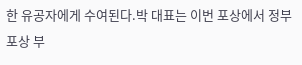한 유공자에게 수여된다.박 대표는 이번 포상에서 정부포상 부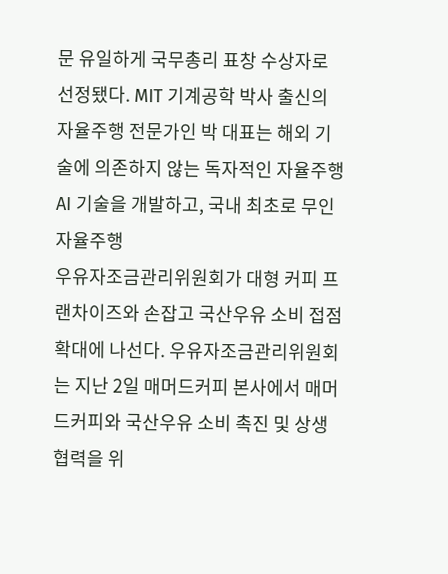문 유일하게 국무총리 표창 수상자로 선정됐다. MIT 기계공학 박사 출신의 자율주행 전문가인 박 대표는 해외 기술에 의존하지 않는 독자적인 자율주행 AI 기술을 개발하고, 국내 최초로 무인 자율주행
우유자조금관리위원회가 대형 커피 프랜차이즈와 손잡고 국산우유 소비 접점 확대에 나선다. 우유자조금관리위원회는 지난 2일 매머드커피 본사에서 매머드커피와 국산우유 소비 촉진 및 상생 협력을 위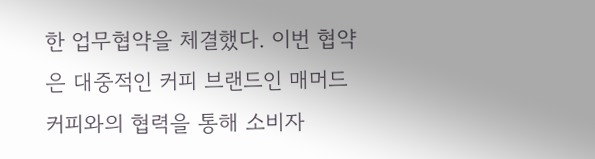한 업무협약을 체결했다. 이번 협약은 대중적인 커피 브랜드인 매머드커피와의 협력을 통해 소비자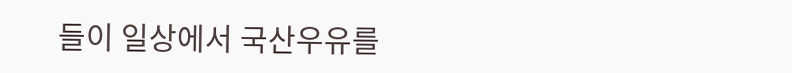들이 일상에서 국산우유를